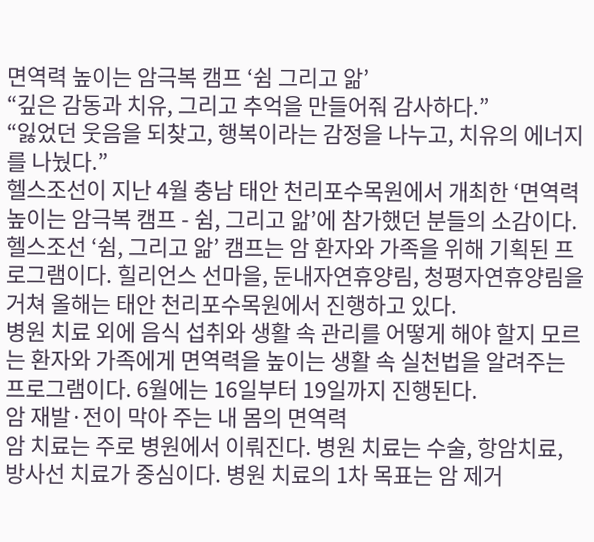면역력 높이는 암극복 캠프 ‘쉼 그리고 앎’
“깊은 감동과 치유, 그리고 추억을 만들어줘 감사하다.”
“잃었던 웃음을 되찾고, 행복이라는 감정을 나누고, 치유의 에너지를 나눴다.”
헬스조선이 지난 4월 충남 태안 천리포수목원에서 개최한 ‘면역력 높이는 암극복 캠프 - 쉼, 그리고 앎’에 참가했던 분들의 소감이다. 헬스조선 ‘쉼, 그리고 앎’ 캠프는 암 환자와 가족을 위해 기획된 프로그램이다. 힐리언스 선마을, 둔내자연휴양림, 청평자연휴양림을 거쳐 올해는 태안 천리포수목원에서 진행하고 있다.
병원 치료 외에 음식 섭취와 생활 속 관리를 어떻게 해야 할지 모르는 환자와 가족에게 면역력을 높이는 생활 속 실천법을 알려주는 프로그램이다. 6월에는 16일부터 19일까지 진행된다.
암 재발·전이 막아 주는 내 몸의 면역력
암 치료는 주로 병원에서 이뤄진다. 병원 치료는 수술, 항암치료, 방사선 치료가 중심이다. 병원 치료의 1차 목표는 암 제거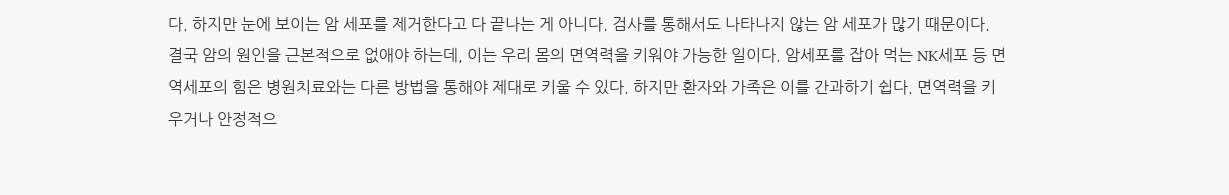다. 하지만 눈에 보이는 암 세포를 제거한다고 다 끝나는 게 아니다. 검사를 통해서도 나타나지 않는 암 세포가 많기 때문이다.
결국 암의 원인을 근본적으로 없애야 하는데, 이는 우리 몸의 면역력을 키워야 가능한 일이다. 암세포를 잡아 먹는 NK세포 등 면역세포의 힘은 병원치료와는 다른 방법을 통해야 제대로 키울 수 있다. 하지만 환자와 가족은 이를 간과하기 쉽다. 면역력을 키우거나 안정적으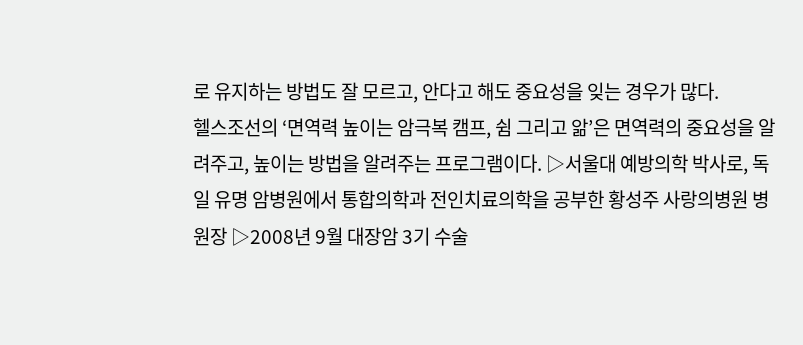로 유지하는 방법도 잘 모르고, 안다고 해도 중요성을 잊는 경우가 많다.
헬스조선의 ‘면역력 높이는 암극복 캠프, 쉼 그리고 앎’은 면역력의 중요성을 알려주고, 높이는 방법을 알려주는 프로그램이다. ▷서울대 예방의학 박사로, 독일 유명 암병원에서 통합의학과 전인치료의학을 공부한 황성주 사랑의병원 병원장 ▷2008년 9월 대장암 3기 수술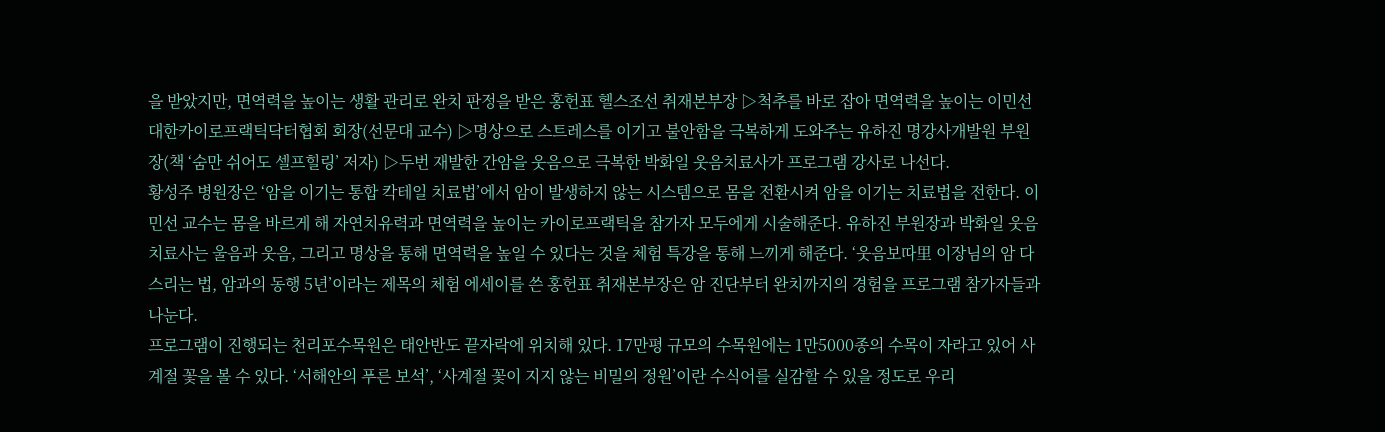을 받았지만, 면역력을 높이는 생활 관리로 완치 판정을 받은 홍헌표 헬스조선 취재본부장 ▷척추를 바로 잡아 면역력을 높이는 이민선 대한카이로프랙틱닥터협회 회장(선문대 교수) ▷명상으로 스트레스를 이기고 불안함을 극복하게 도와주는 유하진 명강사개발원 부원장(책 ‘숨만 쉬어도 셀프힐링’ 저자) ▷두번 재발한 간암을 웃음으로 극복한 박화일 웃음치료사가 프로그램 강사로 나선다.
황성주 병원장은 ‘암을 이기는 통합 칵테일 치료법’에서 암이 발생하지 않는 시스템으로 몸을 전환시켜 암을 이기는 치료법을 전한다. 이민선 교수는 몸을 바르게 해 자연치유력과 면역력을 높이는 카이로프랙틱을 참가자 모두에게 시술해준다. 유하진 부원장과 박화일 웃음치료사는 울음과 웃음, 그리고 명상을 통해 면역력을 높일 수 있다는 것을 체험 특강을 통해 느끼게 해준다. ‘웃음보따里 이장님의 암 다스리는 법, 암과의 동행 5년’이라는 제목의 체험 에세이를 쓴 홍헌표 취재본부장은 암 진단부터 완치까지의 경험을 프로그램 참가자들과 나눈다.
프로그램이 진행되는 천리포수목원은 태안반도 끝자락에 위치해 있다. 17만평 규모의 수목원에는 1만5000종의 수목이 자라고 있어 사계절 꽃을 볼 수 있다. ‘서해안의 푸른 보석’, ‘사계절 꽃이 지지 않는 비밀의 정원’이란 수식어를 실감할 수 있을 정도로 우리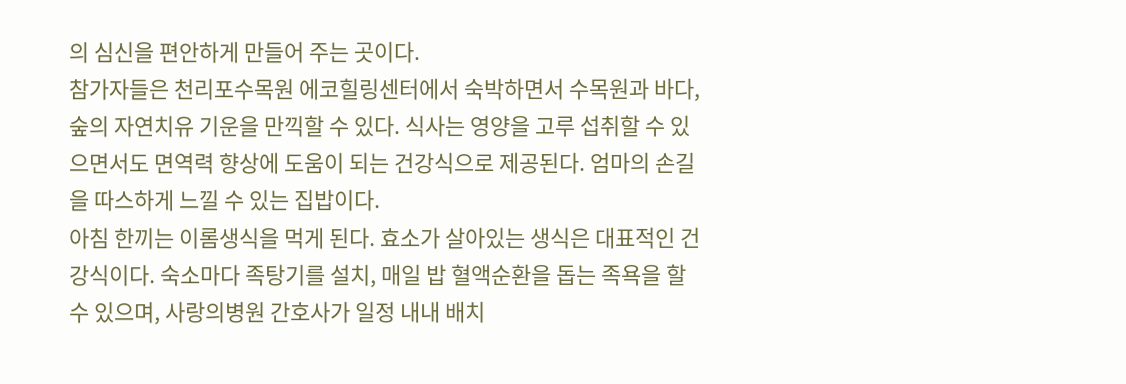의 심신을 편안하게 만들어 주는 곳이다.
참가자들은 천리포수목원 에코힐링센터에서 숙박하면서 수목원과 바다, 숲의 자연치유 기운을 만끽할 수 있다. 식사는 영양을 고루 섭취할 수 있으면서도 면역력 향상에 도움이 되는 건강식으로 제공된다. 엄마의 손길을 따스하게 느낄 수 있는 집밥이다.
아침 한끼는 이롬생식을 먹게 된다. 효소가 살아있는 생식은 대표적인 건강식이다. 숙소마다 족탕기를 설치, 매일 밥 혈액순환을 돕는 족욕을 할 수 있으며, 사랑의병원 간호사가 일정 내내 배치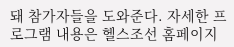돼 참가자들을 도와준다. 자세한 프로그램 내용은 헬스조선 홈페이지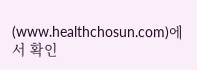(www.healthchosun.com)에서 확인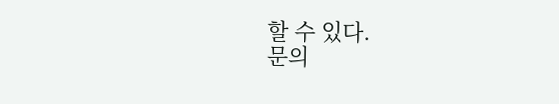할 수 있다.
문의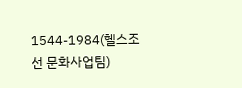1544-1984(헬스조선 문화사업팀)